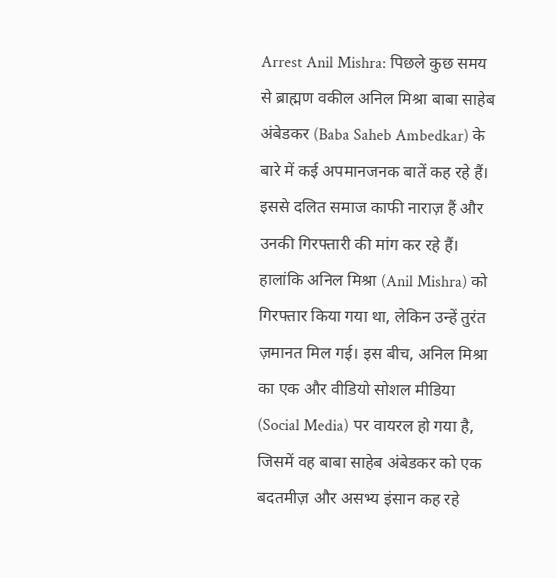Arrest Anil Mishra: पिछले कुछ समय से ब्राह्मण वकील अनिल मिश्रा बाबा साहेब अंबेडकर (Baba Saheb Ambedkar) के बारे में कई अपमानजनक बातें कह रहे हैं। इससे दलित समाज काफी नाराज़ हैं और उनकी गिरफ्तारी की मांग कर रहे हैं। हालांकि अनिल मिश्रा (Anil Mishra) को गिरफ्तार किया गया था, लेकिन उन्हें तुरंत ज़मानत मिल गई। इस बीच, अनिल मिश्रा का एक और वीडियो सोशल मीडिया (Social Media) पर वायरल हो गया है, जिसमें वह बाबा साहेब अंबेडकर को एक बदतमीज़ और असभ्य इंसान कह रहे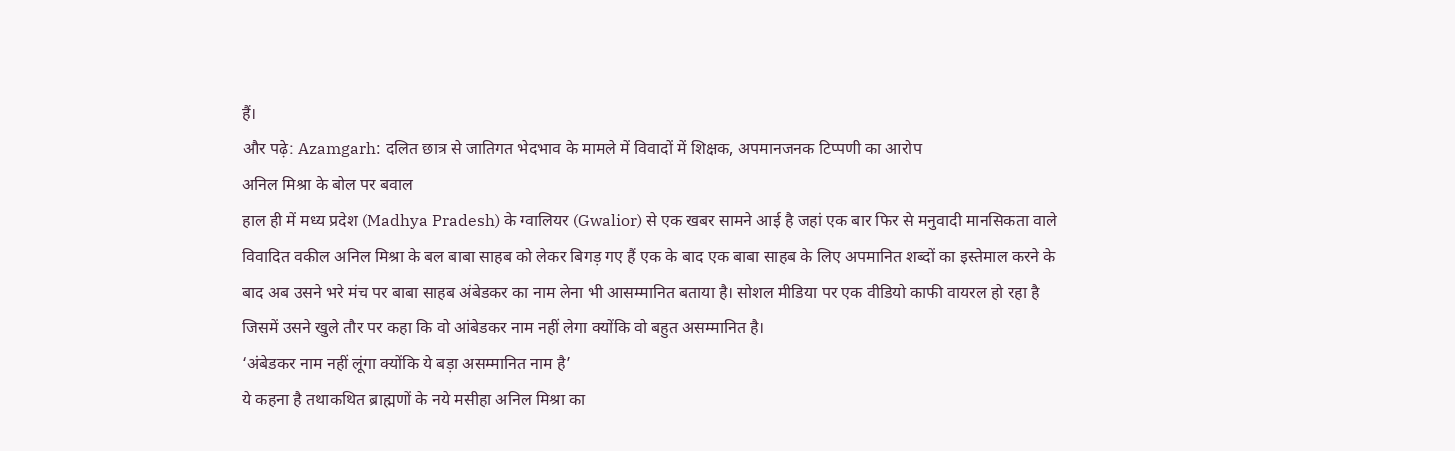हैं।
और पढ़े: Azamgarh: दलित छात्र से जातिगत भेदभाव के मामले में विवादों में शिक्षक, अपमानजनक टिप्पणी का आरोप
अनिल मिश्रा के बोल पर बवाल
हाल ही में मध्य प्रदेश (Madhya Pradesh) के ग्वालियर (Gwalior) से एक खबर सामने आई है जहां एक बार फिर से मनुवादी मानसिकता वाले विवादित वकील अनिल मिश्रा के बल बाबा साहब को लेकर बिगड़ गए हैं एक के बाद एक बाबा साहब के लिए अपमानित शब्दों का इस्तेमाल करने के बाद अब उसने भरे मंच पर बाबा साहब अंबेडकर का नाम लेना भी आसम्मानित बताया है। सोशल मीडिया पर एक वीडियो काफी वायरल हो रहा है जिसमें उसने खुले तौर पर कहा कि वो आंबेडकर नाम नहीं लेगा क्योंकि वो बहुत असम्मानित है।
‘अंबेडकर नाम नहीं लूंगा क्योंकि ये बड़ा असम्मानित नाम है’
ये कहना है तथाकथित ब्राह्मणों के नये मसीहा अनिल मिश्रा का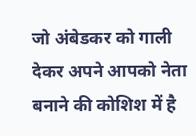जो अंबेडकर को गाली देकर अपने आपको नेता बनाने की कोशिश में है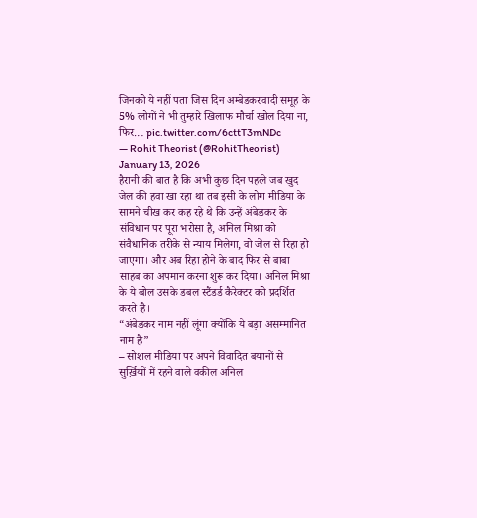जिनको ये नहीं पता जिस दिन अम्बेडकरवादी समूह के 5% लोगों ने भी तुम्हारे खिलाफ मौर्चा खोल दिया ना, फिर… pic.twitter.com/6cttT3mNDc
— Rohit Theorist (@RohitTheorist) January 13, 2026
हैरानी की बात है कि अभी कुछ दिन पहले जब खुद जेल की हवा खा रहा था तब इसी के लोग मीडिया के सामने चीख कर कह रहे थे कि उन्हें अंबेडकर के संविधान पर पूरा भरोसा है, अनिल मिश्रा को संवैधानिक तरीके से न्याय मिलेगा, वो जेल से रिहा हो जाएगा। और अब रिहा होने के बाद फिर से बाबा साहब का अपमान करना शुरू कर दिया। अनिल मिश्रा के ये बोल उसके डबल स्टैंडर्ड कैरेक्टर को प्रदर्शित करते है।
“अंबेडकर नाम नहीं लूंगा क्योंकि ये बड़ा असम्मानित नाम है”
– सोशल मीडिया पर अपने विवादित बयानों से सुर्ख़ियों में रहने वाले वकील अनिल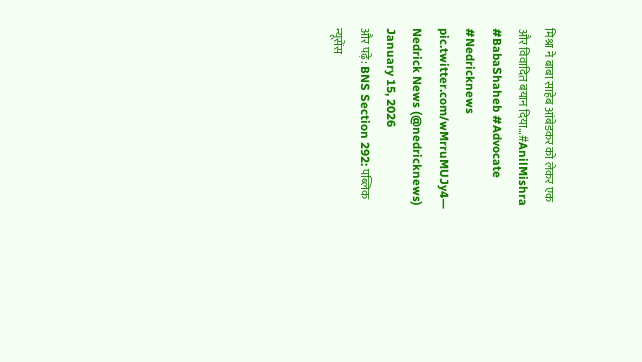मिश्रा ने बाबा साहेब आंबेडकर को लेकर एक और विवादित बयान दिया…#AnilMishra #BabaShaheb #Advocate #Nedricknews pic.twitter.com/wMrruMUJy4— Nedrick News (@nedricknews) January 15, 2026
और पढ़े: BNS Section 292: पब्लिक न्यूसेंस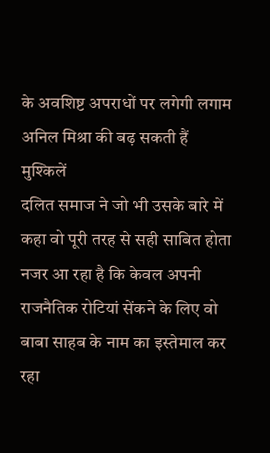के अवशिष्ट अपराधों पर लगेगी लगाम
अनिल मिश्रा की बढ़ सकती हैं मुश्किलें
दलित समाज ने जो भी उसके बारे में कहा वो पूरी तरह से सही साबित होता नजर आ रहा है कि केवल अपनी राजनैतिक रोटियां सेंकने के लिए वो बाबा साहब के नाम का इस्तेमाल कर रहा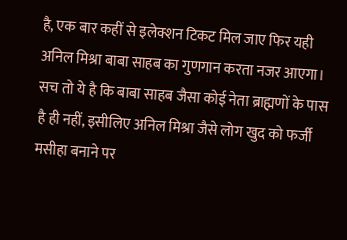है, एक बार कहीं से इलेक्शन टिकट मिल जाए फिर यही अनिल मिश्रा बाबा साहब का गुणगान करता नजर आएगा। सच तो ये है कि बाबा साहब जैसा कोई नेता ब्राह्मणों के पास है ही नहीं, इसीलिए अनिल मिश्रा जैसे लोग खुद को फर्जी मसीहा बनाने पर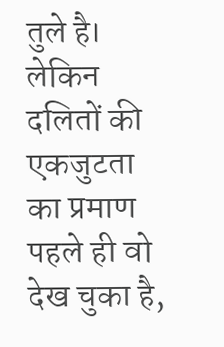तुले है। लेकिन दलितों की एकजुटता का प्रमाण पहले ही वो देख चुका है,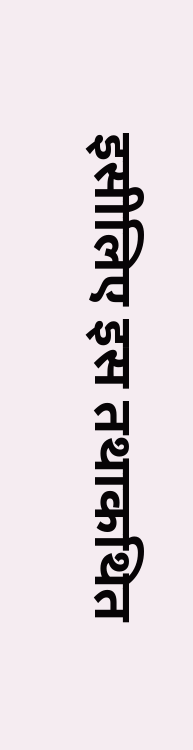इसीलिए इस तथाकथित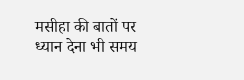मसीहा की बातों पर ध्यान देना भी समय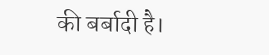की बर्बादी है।